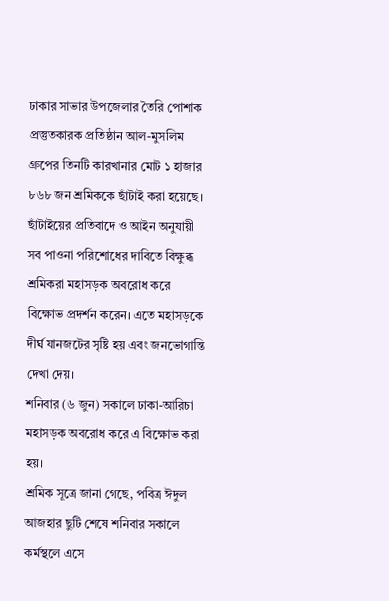ঢাকার সাভার উপজেলার তৈরি পোশাক প্রস্তুতকারক প্রতিষ্ঠান আল-মুসলিম গ্রুপের তিনটি কারখানার মোট ১ হাজার ৮৬৮ জন শ্রমিককে ছাঁটাই করা হয়েছে। ছাঁটাইয়ের প্রতিবাদে ও আইন অনুযায়ী সব পাওনা পরিশোধের দাবিতে বিক্ষুব্ধ শ্রমিকরা মহাসড়ক অবরোধ করে বিক্ষোভ প্রদর্শন করেন। এতে মহাসড়কে দীর্ঘ যানজটের সৃষ্টি হয় এবং জনভোগান্তি দেখা দেয়।
শনিবার (৬ জুন) সকালে ঢাকা-আরিচা মহাসড়ক অবরোধ করে এ বিক্ষোভ করা হয়।
শ্রমিক সূত্রে জানা গেছে, পবিত্র ঈদুল আজহার ছুটি শেষে শনিবার সকালে কর্মস্থলে এসে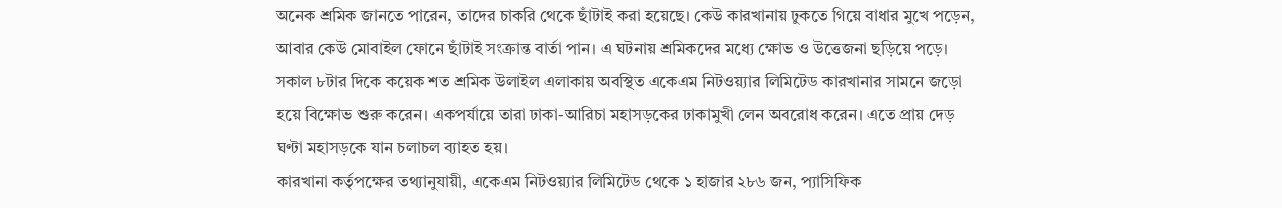অনেক শ্রমিক জানতে পারেন, তাদের চাকরি থেকে ছাঁটাই করা হয়েছে। কেউ কারখানায় ঢুকতে গিয়ে বাধার মুখে পড়েন, আবার কেউ মোবাইল ফোনে ছাঁটাই সংক্রান্ত বার্তা পান। এ ঘটনায় শ্রমিকদের মধ্যে ক্ষোভ ও উত্তেজনা ছড়িয়ে পড়ে।
সকাল ৮টার দিকে কয়েক শত শ্রমিক উলাইল এলাকায় অবস্থিত একেএম নিটওয়্যার লিমিটেড কারখানার সামনে জড়ো হয়ে বিক্ষোভ শুরু করেন। একপর্যায়ে তারা ঢাকা-আরিচা মহাসড়কের ঢাকামুখী লেন অবরোধ করেন। এতে প্রায় দেড় ঘণ্টা মহাসড়কে যান চলাচল ব্যাহত হয়।
কারখানা কর্তৃপক্ষের তথ্যানুযায়ী, একেএম নিটওয়্যার লিমিটেড থেকে ১ হাজার ২৮৬ জন, প্যাসিফিক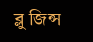ব্লু জিন্স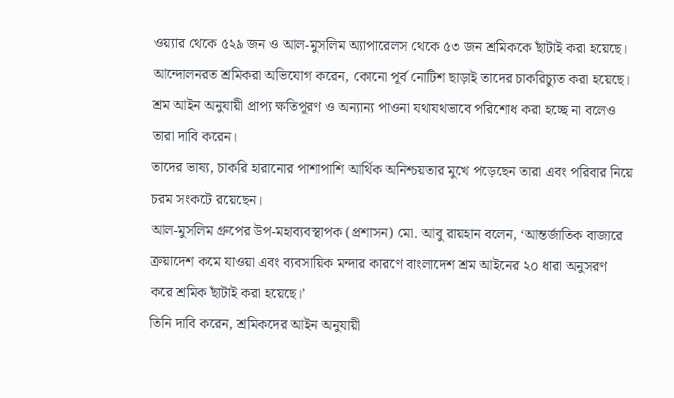ওয়্যার থেকে ৫২৯ জন ও আল-মুসলিম অ্যাপারেলস থেকে ৫৩ জন শ্রমিককে ছাঁটাই করা হয়েছে।
আন্দোলনরত শ্রমিকরা অভিযোগ করেন, কোনো পূর্ব নোটিশ ছাড়াই তাদের চাকরিচ্যুত করা হয়েছে।
শ্রম আইন অনুযায়ী প্রাপ্য ক্ষতিপূরণ ও অন্যান্য পাওনা যথাযথভাবে পরিশোধ করা হচ্ছে না বলেও তারা দাবি করেন।
তাদের ভাষ্য, চাকরি হারানোর পাশাপাশি আর্থিক অনিশ্চয়তার মুখে পড়েছেন তারা এবং পরিবার নিয়ে চরম সংকটে রয়েছেন।
আল-মুসলিম গ্রুপের উপ-মহাব্যবস্থাপক (প্রশাসন) মো. আবু রায়হান বলেন, ‘আন্তর্জাতিক বাজারে ক্রয়াদেশ কমে যাওয়া এবং ব্যবসায়িক মন্দার কারণে বাংলাদেশ শ্রম আইনের ২০ ধারা অনুসরণ করে শ্রমিক ছাঁটাই করা হয়েছে।’
তিনি দাবি করেন, শ্রমিকদের আইন অনুযায়ী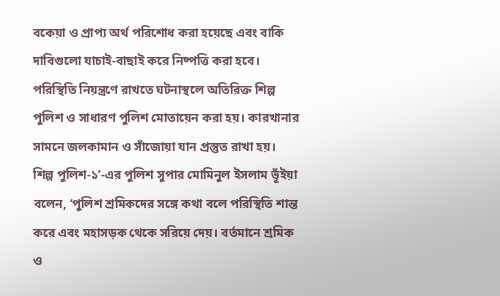বকেয়া ও প্রাপ্য অর্থ পরিশোধ করা হয়েছে এবং বাকি দাবিগুলো যাচাই-বাছাই করে নিষ্পত্তি করা হবে।
পরিস্থিতি নিয়ন্ত্রণে রাখতে ঘটনাস্থলে অতিরিক্ত শিল্প পুলিশ ও সাধারণ পুলিশ মোতায়েন করা হয়। কারখানার সামনে জলকামান ও সাঁজোয়া যান প্রস্তুত রাখা হয়।
শিল্প পুলিশ-১’-এর পুলিশ সুপার মোমিনুল ইসলাম ভূঁইয়া বলেন, ‘পুলিশ শ্রমিকদের সঙ্গে কথা বলে পরিস্থিতি শান্ত করে এবং মহাসড়ক থেকে সরিয়ে দেয়। বর্তমানে শ্রমিক ও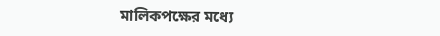মালিকপক্ষের মধ্যে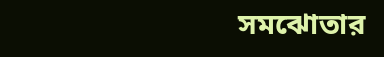সমঝোতার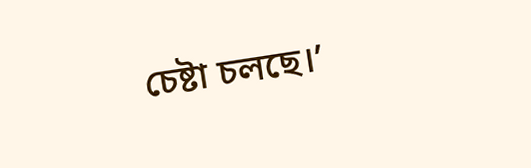চেষ্টা চলছে।’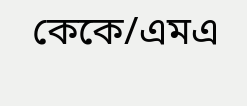কেকে/এমএ